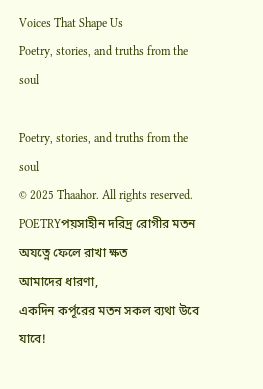Voices That Shape Us
Poetry, stories, and truths from the soul

Poetry, stories, and truths from the soul
© 2025 Thaahor. All rights reserved.
POETRYপয়সাহীন দরিদ্র রোগীর মতন
অযত্নে ফেলে রাখা ক্ষত
আমাদের ধারণা,
একদিন কর্পূরের মতন সকল ব্যথা উবে যাবে!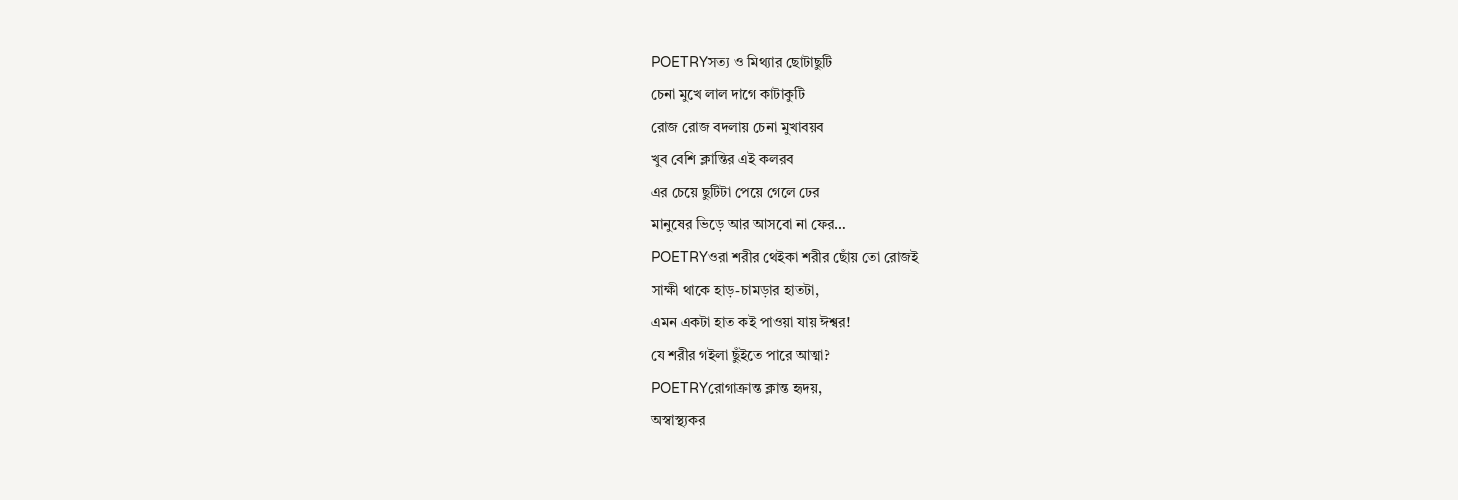POETRYসত্য ও মিথ্যার ছোটাছুটি
চেনা মুখে লাল দাগে কাটাকুটি
রোজ রোজ বদলায় চেনা মুখাবয়ব
খুব বেশি ক্লান্তির এই কলরব
এর চেয়ে ছুটিটা পেয়ে গেলে ঢের
মানুষের ভিড়ে আর আসবো না ফের…
POETRYওরা শরীর থেইকা শরীর ছোঁয় তো রোজই
সাক্ষী থাকে হাড়-চামড়ার হাতটা,
এমন একটা হাত কই পাওয়া যায় ঈশ্বর!
যে শরীর গইলা ছুঁইতে পারে আত্মা?
POETRYরোগাক্রান্ত ক্লান্ত হৃদয়,
অস্বাস্থ্যকর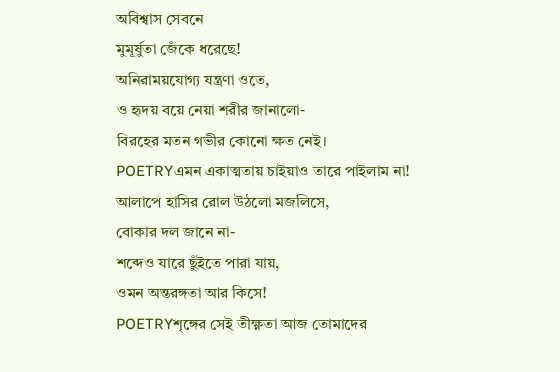অবিশ্বাস সেবনে
মুমূর্ষুতা জেঁকে ধরেছে!
অনিরাময়যোগ্য যন্ত্রণা ওতে,
ও হৃদয় বয়ে নেয়া শরীর জানালো-
বিরহের মতন গভীর কোনো ক্ষত নেই।
POETRYএমন একাত্মতায় চাইয়াও তারে পাইলাম না!
আলাপে হাসির রোল উঠলো মজলিসে,
বোকার দল জানে না-
শব্দেও যারে ছুঁইতে পারা যায়,
ওমন অন্তরঙ্গতা আর কিসে!
POETRYশৃঙ্গের সেই তীক্ষ্ণতা আজ তোমাদের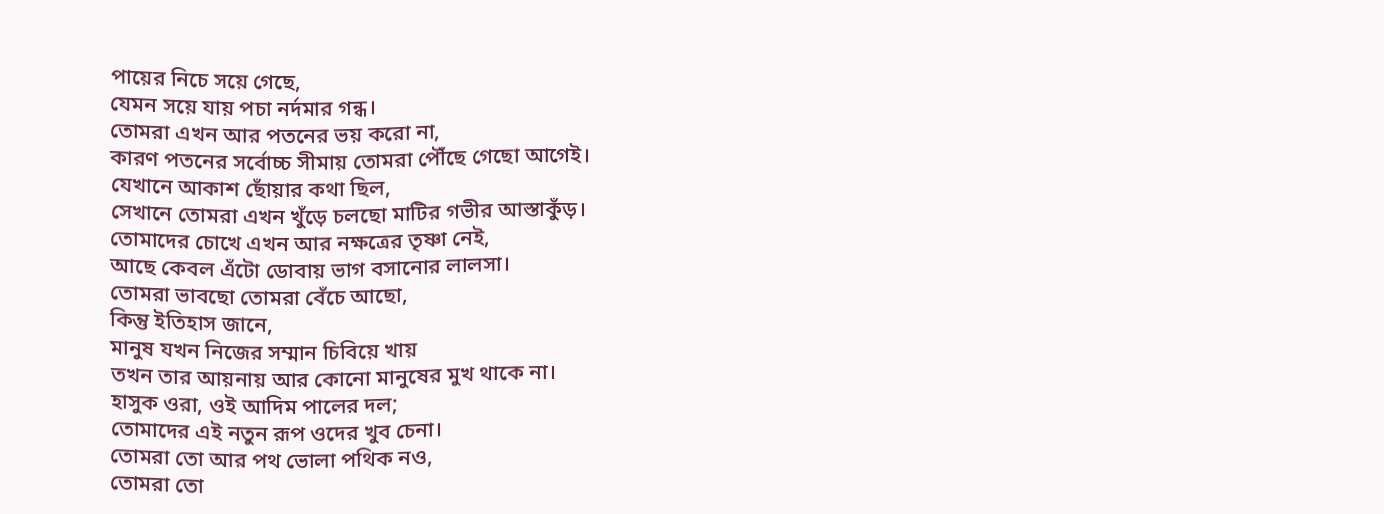পায়ের নিচে সয়ে গেছে,
যেমন সয়ে যায় পচা নর্দমার গন্ধ।
তোমরা এখন আর পতনের ভয় করো না,
কারণ পতনের সর্বোচ্চ সীমায় তোমরা পৌঁছে গেছো আগেই।
যেখানে আকাশ ছোঁয়ার কথা ছিল,
সেখানে তোমরা এখন খুঁড়ে চলছো মাটির গভীর আস্তাকুঁড়।
তোমাদের চোখে এখন আর নক্ষত্রের তৃষ্ণা নেই,
আছে কেবল এঁটো ডোবায় ভাগ বসানোর লালসা।
তোমরা ভাবছো তোমরা বেঁচে আছো,
কিন্তু ইতিহাস জানে,
মানুষ যখন নিজের সম্মান চিবিয়ে খায়
তখন তার আয়নায় আর কোনো মানুষের মুখ থাকে না।
হাসুক ওরা, ওই আদিম পালের দল;
তোমাদের এই নতুন রূপ ওদের খুব চেনা।
তোমরা তো আর পথ ভোলা পথিক নও,
তোমরা তো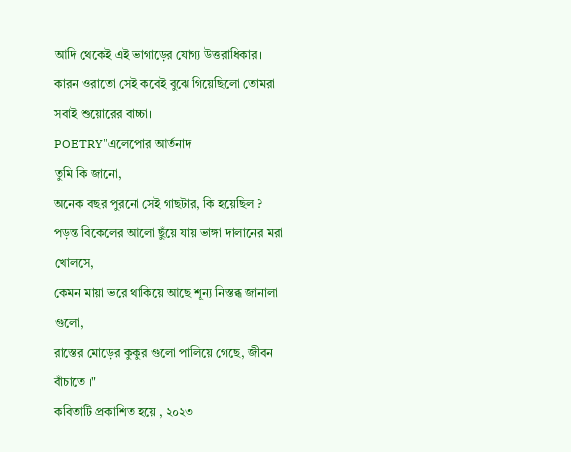আদি থেকেই এই ভাগাড়ের যোগ্য উত্তরাধিকার।
কারন ওরাতো সেই কবেই বুঝে গিয়েছিলো তোমরা সবাই শুয়োরের বাচ্চা।
POETRY"এলেপোর আর্তনাদ
তুমি কি জানো,
অনেক বছর পুরনো সেই গাছটার, কি হয়েছিল ?
পড়ন্ত বিকেলের আলো ছুঁয়ে যায় ভাঙ্গা দালানের মরা খোলসে,
কেমন মায়া ভরে থাকিয়ে আছে শূন্য নিস্তব্ধ জানালা গুলো,
রাস্তের মোড়ের কুকুর গুলো পালিয়ে গেছে, জীবন বাঁচাতে ।"
কবিতাটি প্রকাশিত হয়ে , ২০২৩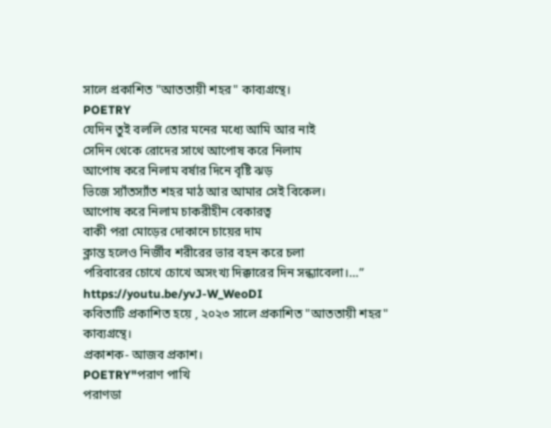সালে প্রকাশিত "আততায়ী শহর" কাব্যগ্রন্থে।
POETRY
যেদিন তুই বললি তোর মনের মধ্যে আমি আর নাই
সেদিন থেকে রোদের সাথে আপোষ করে নিলাম
আপোষ করে নিলাম বর্ষার দিনে বৃষ্টি ঝড়
ভিজে স্যাঁতস্যাঁত শহর মাঠ আর আমার সেই বিকেল।
আপোষ করে নিলাম চাকরীহীন বেকারত্ব
বাকী পরা মোড়ের দোকানে চায়ের দাম
ক্লান্ত হলেও নির্জীব শরীরের ভার বহন করে চলা
পরিবারের চোখে চোখে অসংখ্য দিক্কারের দিন সন্ধ্যাবেলা।…”
https://youtu.be/yvJ-W_WeoDI
কবিতাটি প্রকাশিত হয়ে , ২০২৩ সালে প্রকাশিত "আততায়ী শহর" কাব্যগ্রন্থে।
প্রকাশক- আজব প্রকাশ।
POETRY"পরাণ পাখি
পরাণডা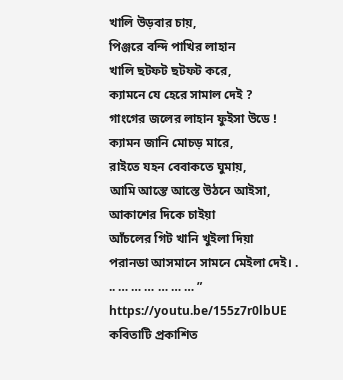খালি উড়বার চায়,
পিঞ্জরে বন্দি পাখির লাহান
খালি ছটফট ছটফট করে,
ক্যামনে যে হেরে সামাল দেই ?
গাংগের জলের লাহান ফুইসা উডে !
ক্যামন জানি মোচড় মারে,
রাইতে যহন বেবাকতে ঘুমায়,
আমি আস্তে আস্তে উঠনে আইসা,
আকাশের দিকে চাইয়া
আঁচলের গিট খানি খুইলা দিয়া
পরানডা আসমানে সামনে মেইলা দেই। .
.. … … … … … … ”
https://youtu.be/155z7r0lbUE
কবিতাটি প্রকাশিত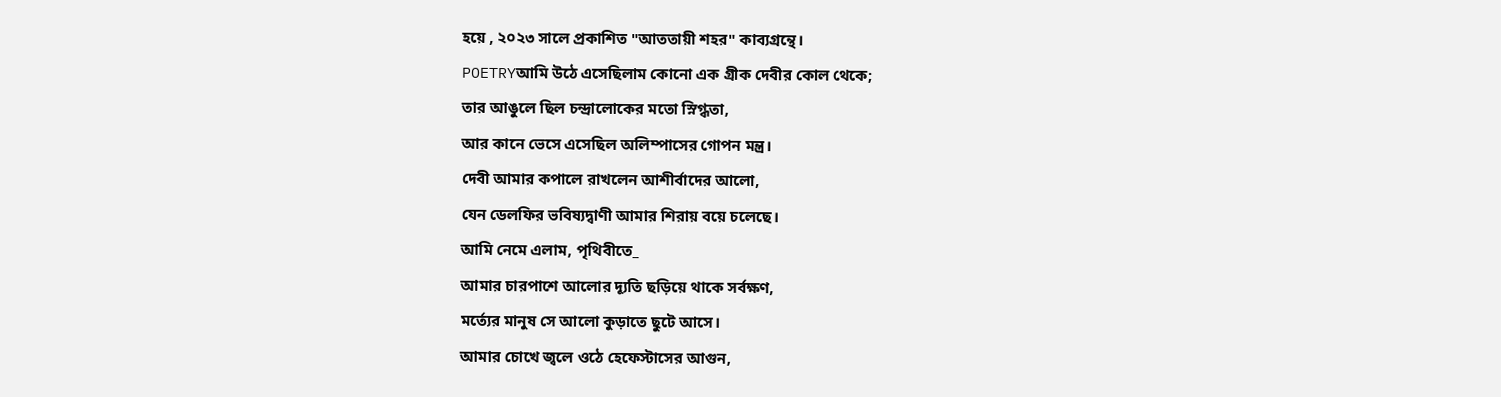হয়ে , ২০২৩ সালে প্রকাশিত "আততায়ী শহর" কাব্যগ্রন্থে।
POETRYআমি উঠে এসেছিলাম কোনো এক গ্রীক দেবীর কোল থেকে;
তার আঙুলে ছিল চন্দ্রালোকের মতো স্নিগ্ধতা,
আর কানে ভেসে এসেছিল অলিম্পাসের গোপন মন্ত্র।
দেবী আমার কপালে রাখলেন আশীর্বাদের আলো,
যেন ডেলফির ভবিষ্যদ্বাণী আমার শিরায় বয়ে চলেছে।
আমি নেমে এলাম, পৃথিবীতে_
আমার চারপাশে আলোর দ্যূতি ছড়িয়ে থাকে সর্বক্ষণ,
মর্ত্যের মানুষ সে আলো কুড়াতে ছুটে আসে।
আমার চোখে জ্বলে ওঠে হেফেস্টাসের আগুন,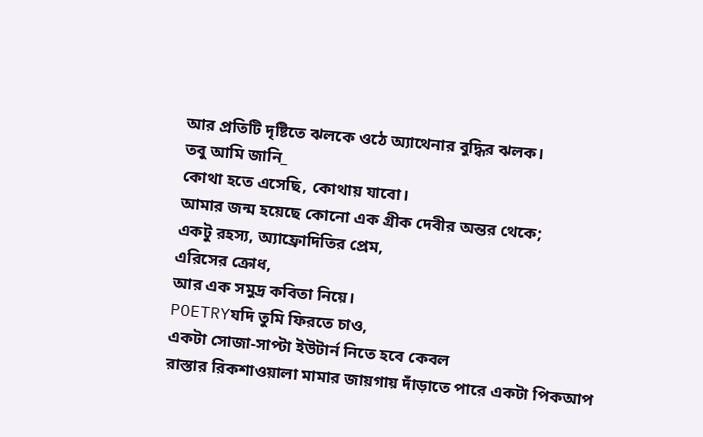আর প্রতিটি দৃষ্টিতে ঝলকে ওঠে অ্যাথেনার বুদ্ধির ঝলক।
তবু আমি জানি_
কোথা হতে এসেছি, কোথায় যাবো।
আমার জন্ম হয়েছে কোনো এক গ্রীক দেবীর অন্তর থেকে;
একটু রহস্য, অ্যাফ্রোদিতির প্রেম,
এরিসের ক্রোধ,
আর এক সমুদ্র কবিতা নিয়ে।
POETRYযদি তুমি ফিরতে চাও,
একটা সোজা-সাপ্টা ইউটার্ন নিতে হবে কেবল
রাস্তার রিকশাওয়ালা মামার জায়গায় দাঁড়াতে পারে একটা পিকআপ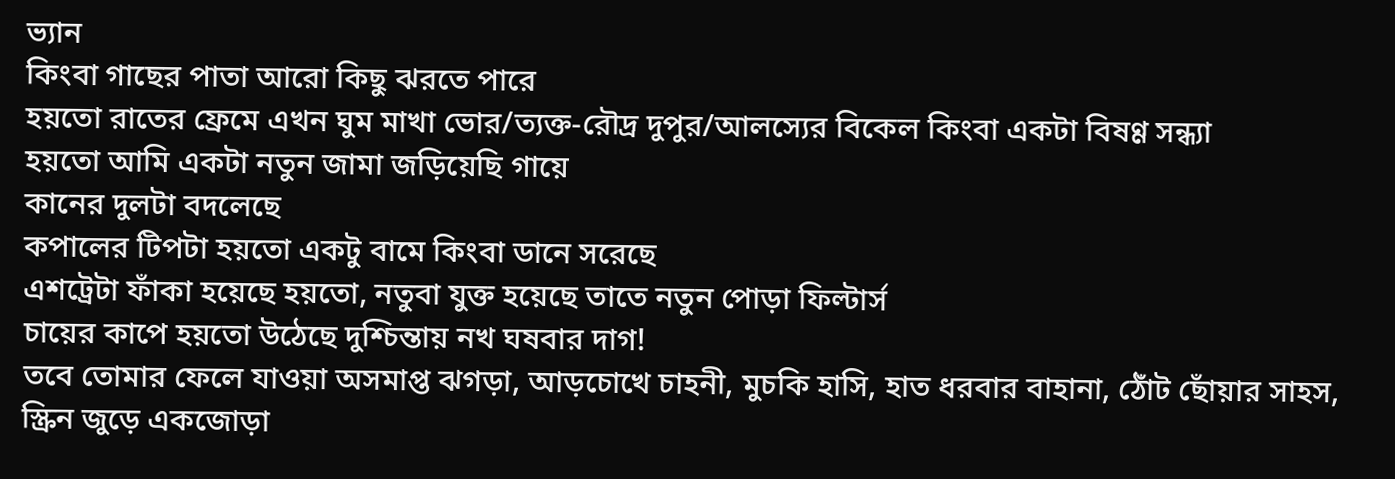ভ্যান
কিংবা গাছের পাতা আরো কিছু ঝরতে পারে
হয়তো রাতের ফ্রেমে এখন ঘুম মাখা ভোর/ত্যক্ত-রৌদ্র দুপুর/আলস্যের বিকেল কিংবা একটা বিষণ্ণ সন্ধ্যা
হয়তো আমি একটা নতুন জামা জড়িয়েছি গায়ে
কানের দুলটা বদলেছে
কপালের টিপটা হয়তো একটু বামে কিংবা ডানে সরেছে
এশট্রেটা ফাঁকা হয়েছে হয়তো, নতুবা যুক্ত হয়েছে তাতে নতুন পোড়া ফিল্টার্স
চায়ের কাপে হয়তো উঠেছে দুশ্চিন্তায় নখ ঘষবার দাগ!
তবে তোমার ফেলে যাওয়া অসমাপ্ত ঝগড়া, আড়চোখে চাহনী, মুচকি হাসি, হাত ধরবার বাহানা, ঠোঁট ছোঁয়ার সাহস, স্ক্রিন জুড়ে একজোড়া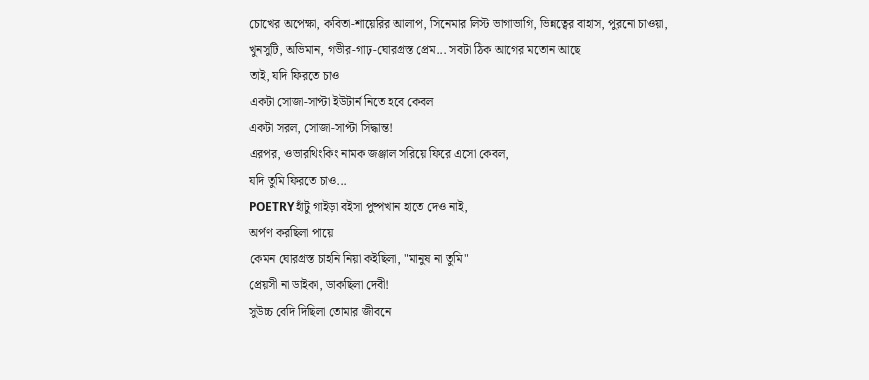চোখের অপেক্ষা, কবিতা-শায়েরির আলাপ, সিনেমার লিস্ট ভাগাভাগি, ভিন্নত্বের বাহাস, পুরনো চাওয়া, খুনসুটি, অভিমান, গভীর-গাঢ়-ঘোরগ্রস্ত প্রেম... সবটা ঠিক আগের মতোন আছে
তাই, যদি ফিরতে চাও
একটা সোজা-সাপ্টা ইউটার্ন নিতে হবে কেবল
একটা সরল, সোজা-সাপ্টা সিদ্ধান্ত!
এরপর, ওভারথিংকিং নামক জঞ্জাল সরিয়ে ফিরে এসো কেবল,
যদি তুমি ফিরতে চাও...
POETRYহাঁটু গাইড়া বইসা পুষ্পখান হাতে দেও নাই,
অর্পণ করছিলা পায়ে
কেমন ঘোরগ্রস্ত চাহনি নিয়া কইছিলা, "মানুষ না তুমি"
প্রেয়সী না ডাইকা, ডাকছিলা দেবী!
সুউচ্চ বেদি দিছিলা তোমার জীবনে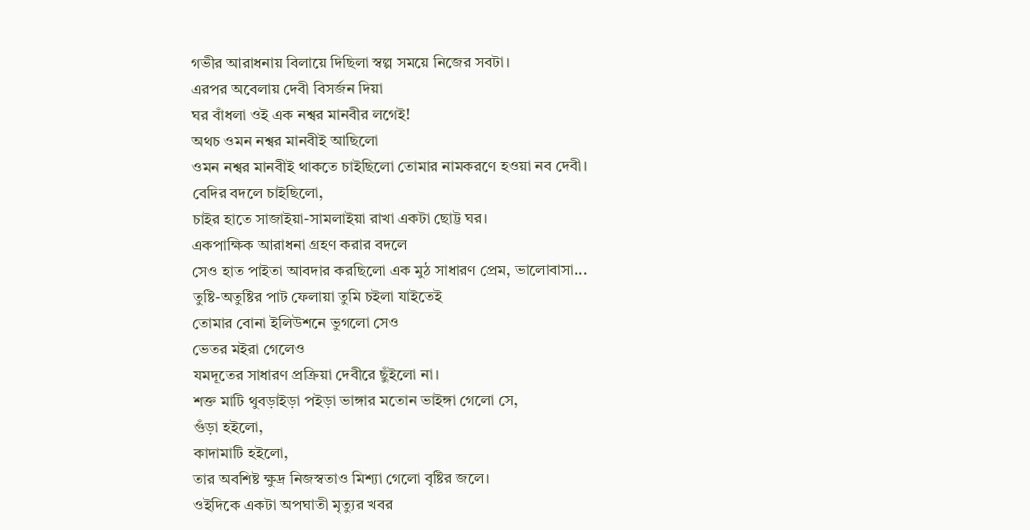গভীর আরাধনায় বিলায়ে দিছিলা স্বল্প সময়ে নিজের সবটা।
এরপর অবেলায় দেবী বিসর্জন দিয়া
ঘর বাঁধলা ওই এক নশ্বর মানবীর লগেই!
অথচ ওমন নশ্বর মানবীই আছিলো
ওমন নশ্বর মানবীই থাকতে চাইছিলো তোমার নামকরণে হওয়া নব দেবী।
বেদির বদলে চাইছিলো,
চাইর হাতে সাজাইয়া-সামলাইয়া রাখা একটা ছোট্ট ঘর।
একপাক্ষিক আরাধনা গ্রহণ করার বদলে
সেও হাত পাইতা আবদার করছিলো এক মুঠ সাধারণ প্রেম, ভালোবাসা...
তুষ্টি-অতুষ্টির পাট ফেলায়া তুমি চইলা যাইতেই
তোমার বোনা ইলিউশনে ভুগলো সেও
ভেতর মইরা গেলেও
যমদূতের সাধারণ প্রক্রিয়া দেবীরে ছুঁইলো না।
শক্ত মাটি থুবড়াইড়া পইড়া ভাঙ্গার মতোন ভাইঙ্গা গেলো সে,
গুঁড়া হইলো,
কাদামাটি হইলো,
তার অবশিষ্ট ক্ষুদ্র নিজস্বতাও মিশ্যা গেলো বৃষ্টির জলে।
ওইদিকে একটা অপঘাতী মৃত্যুর খবর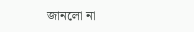জানলো না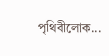পৃথিবীলোক...